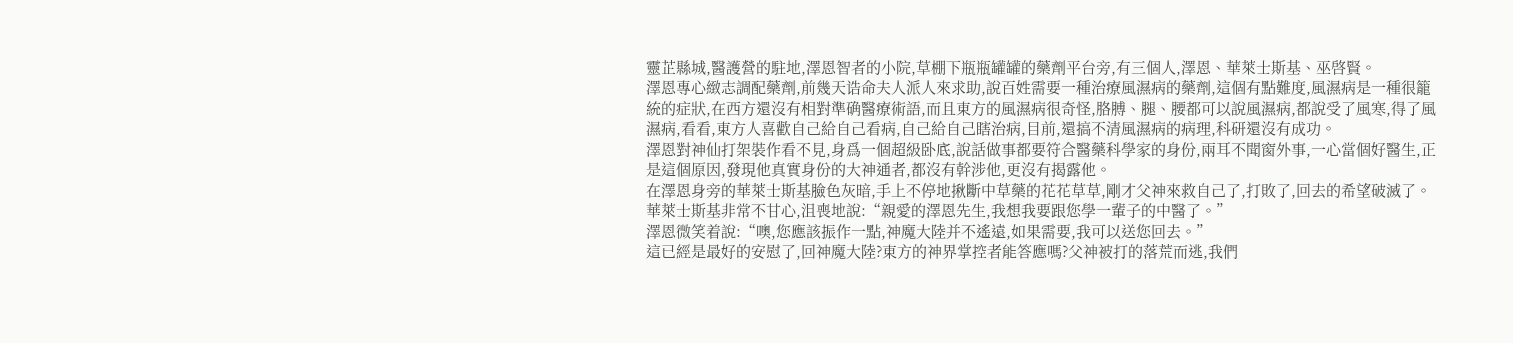靈芷縣城,醫護營的駐地,澤恩智者的小院,草棚下瓶瓶罐罐的藥劑平台旁,有三個人,澤恩、華萊士斯基、巫啓賢。
澤恩專心緻志調配藥劑,前幾天诰命夫人派人來求助,說百姓需要一種治療風濕病的藥劑,這個有點難度,風濕病是一種很籠統的症狀,在西方還沒有相對準确醫療術語,而且東方的風濕病很奇怪,胳膊、腿、腰都可以說風濕病,都說受了風寒,得了風濕病,看看,東方人喜歡自己給自己看病,自己給自己瞎治病,目前,還搞不清風濕病的病理,科研還沒有成功。
澤恩對神仙打架裝作看不見,身爲一個超級卧底,說話做事都要符合醫藥科學家的身份,兩耳不聞窗外事,一心當個好醫生,正是這個原因,發現他真實身份的大神通者,都沒有幹涉他,更沒有揭露他。
在澤恩身旁的華萊士斯基臉色灰暗,手上不停地揪斷中草藥的花花草草,剛才父神來救自己了,打敗了,回去的希望破滅了。
華萊士斯基非常不甘心,沮喪地說:“親愛的澤恩先生,我想我要跟您學一輩子的中醫了。”
澤恩微笑着說:“噢,您應該振作一點,神魔大陸并不遙遠,如果需要,我可以送您回去。”
這已經是最好的安慰了,回神魔大陸?東方的神界掌控者能答應嗎?父神被打的落荒而逃,我們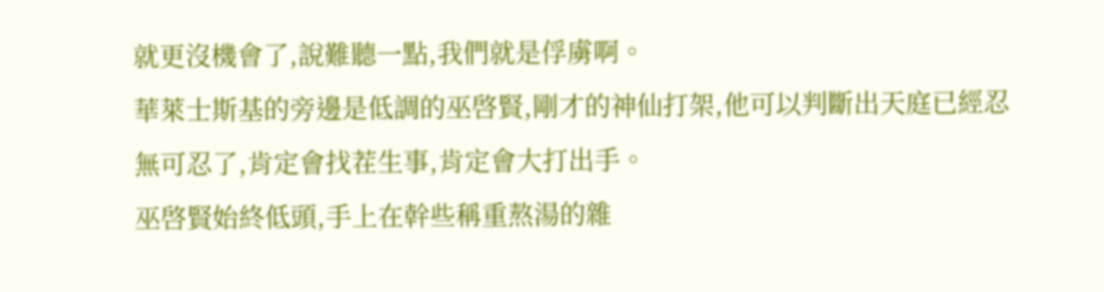就更沒機會了,說難聽一點,我們就是俘虜啊。
華萊士斯基的旁邊是低調的巫啓賢,剛才的神仙打架,他可以判斷出天庭已經忍無可忍了,肯定會找茬生事,肯定會大打出手。
巫啓賢始終低頭,手上在幹些稱重熬湯的雜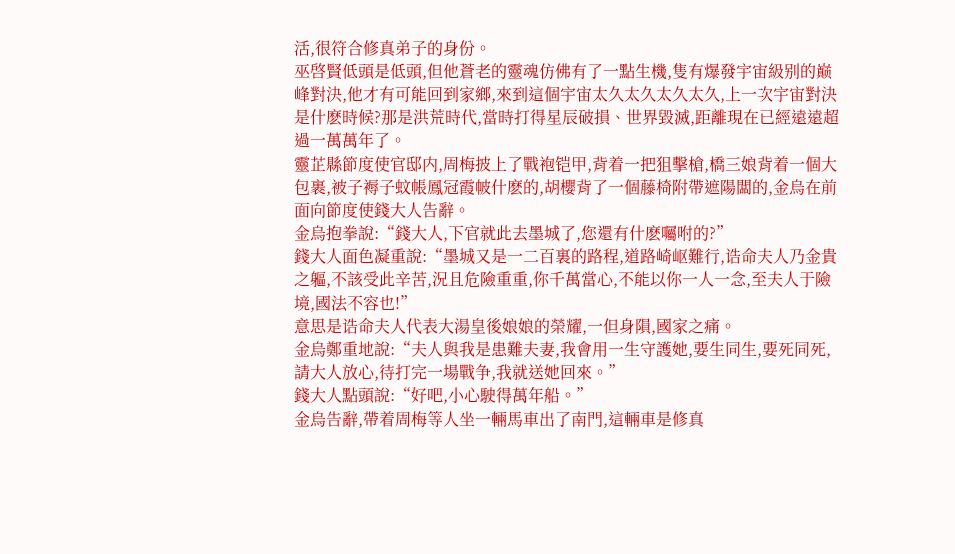活,很符合修真弟子的身份。
巫啓賢低頭是低頭,但他蒼老的靈魂仿佛有了一點生機,隻有爆發宇宙級别的巅峰對決,他才有可能回到家鄉,來到這個宇宙太久太久太久太久,上一次宇宙對決是什麽時候?那是洪荒時代,當時打得星辰破損、世界毀滅,距離現在已經遠遠超過一萬萬年了。
靈芷縣節度使官邸内,周梅披上了戰袍铠甲,背着一把狙擊槍,橋三娘背着一個大包裹,被子褥子蚊帳鳳冠霞帔什麽的,胡櫻背了一個藤椅附帶遮陽闆的,金烏在前面向節度使錢大人告辭。
金烏抱拳說:“錢大人,下官就此去墨城了,您還有什麽囑咐的?”
錢大人面色凝重說:“墨城又是一二百裏的路程,道路崎岖難行,诰命夫人乃金貴之軀,不該受此辛苦,況且危險重重,你千萬當心,不能以你一人一念,至夫人于險境,國法不容也!”
意思是诰命夫人代表大湯皇後娘娘的榮耀,一但身隕,國家之痛。
金烏鄭重地說:“夫人與我是患難夫妻,我會用一生守護她,要生同生,要死同死,請大人放心,待打完一場戰争,我就送她回來。”
錢大人點頭說:“好吧,小心駛得萬年船。”
金烏告辭,帶着周梅等人坐一輛馬車出了南門,這輛車是修真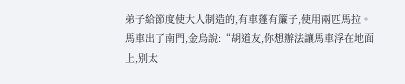弟子給節度使大人制造的,有車蓬有簾子,使用兩匹馬拉。
馬車出了南門,金烏說:“胡道友,你想辦法讓馬車浮在地面上,别太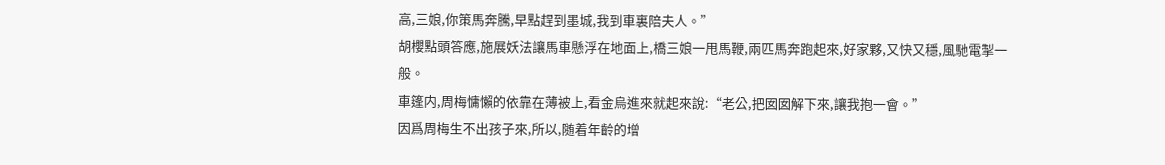高,三娘,你策馬奔騰,早點趕到墨城,我到車裏陪夫人。”
胡櫻點頭答應,施展妖法讓馬車懸浮在地面上,橋三娘一甩馬鞭,兩匹馬奔跑起來,好家夥,又快又穩,風馳電掣一般。
車篷内,周梅慵懶的依靠在薄被上,看金烏進來就起來說:“老公,把囡囡解下來,讓我抱一會。”
因爲周梅生不出孩子來,所以,随着年齡的增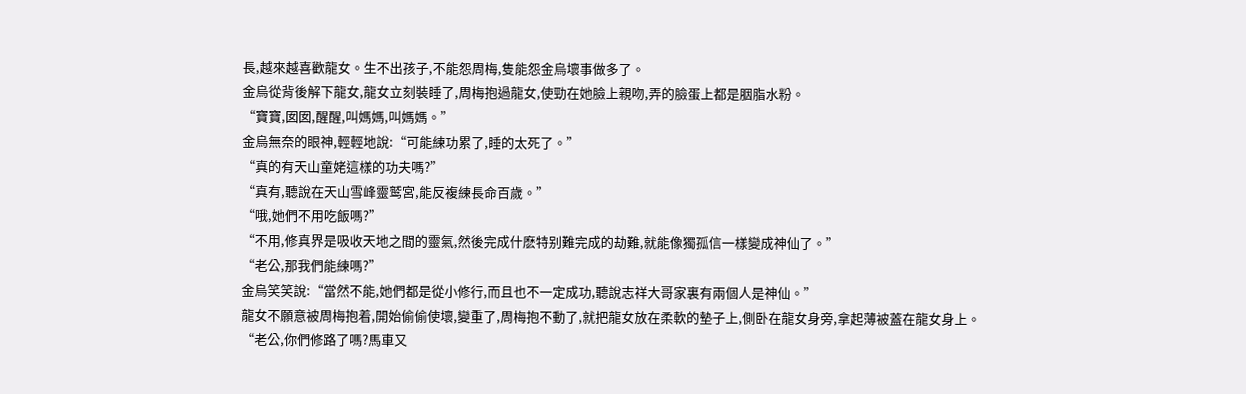長,越來越喜歡龍女。生不出孩子,不能怨周梅,隻能怨金烏壞事做多了。
金烏從背後解下龍女,龍女立刻裝睡了,周梅抱過龍女,使勁在她臉上親吻,弄的臉蛋上都是胭脂水粉。
“寶寶,囡囡,醒醒,叫媽媽,叫媽媽。”
金烏無奈的眼神,輕輕地說:“可能練功累了,睡的太死了。”
“真的有天山童姥這樣的功夫嗎?”
“真有,聽說在天山雪峰靈鹫宮,能反複練長命百歲。”
“哦,她們不用吃飯嗎?”
“不用,修真界是吸收天地之間的靈氣,然後完成什麽特别難完成的劫難,就能像獨孤信一樣變成神仙了。”
“老公,那我們能練嗎?”
金烏笑笑說:“當然不能,她們都是從小修行,而且也不一定成功,聽說志祥大哥家裏有兩個人是神仙。”
龍女不願意被周梅抱着,開始偷偷使壞,變重了,周梅抱不動了,就把龍女放在柔軟的墊子上,側卧在龍女身旁,拿起薄被蓋在龍女身上。
“老公,你們修路了嗎?馬車又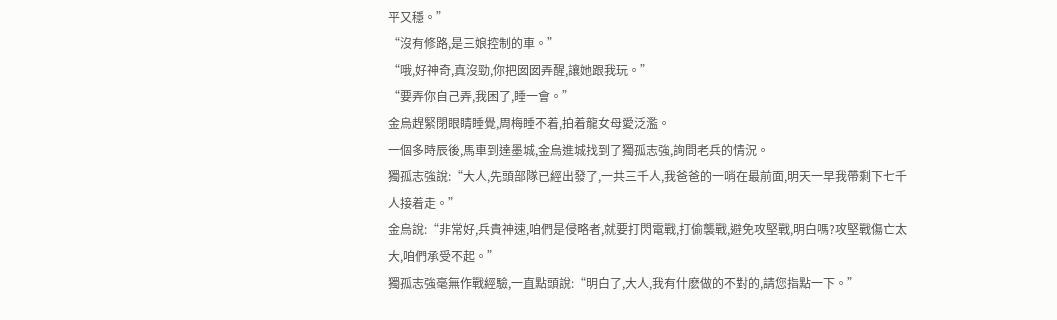平又穩。”
“沒有修路,是三娘控制的車。”
“哦,好神奇,真沒勁,你把囡囡弄醒,讓她跟我玩。”
“要弄你自己弄,我困了,睡一會。”
金烏趕緊閉眼睛睡覺,周梅睡不着,拍着龍女母愛泛濫。
一個多時辰後,馬車到達墨城,金烏進城找到了獨孤志強,詢問老兵的情況。
獨孤志強說:“大人,先頭部隊已經出發了,一共三千人,我爸爸的一哨在最前面,明天一早我帶剩下七千人接着走。”
金烏說:“非常好,兵貴神速,咱們是侵略者,就要打閃電戰,打偷襲戰,避免攻堅戰,明白嗎?攻堅戰傷亡太大,咱們承受不起。”
獨孤志強毫無作戰經驗,一直點頭說:“明白了,大人,我有什麽做的不對的,請您指點一下。”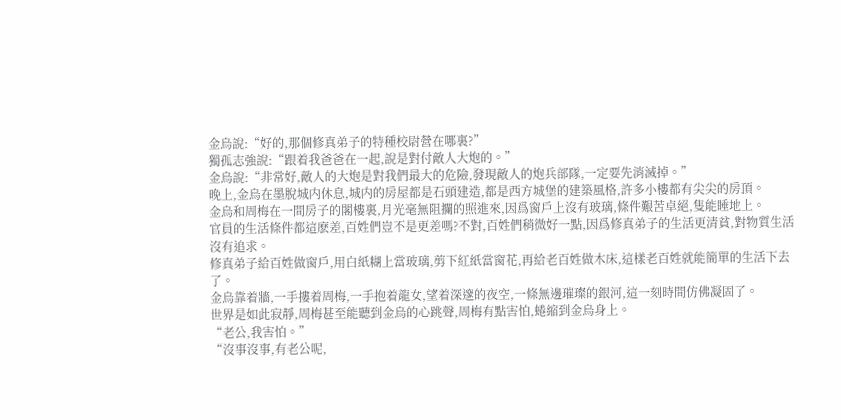金烏說:“好的,那個修真弟子的特種校尉營在哪裏?”
獨孤志強說:“跟着我爸爸在一起,說是對付敵人大炮的。”
金烏說:“非常好,敵人的大炮是對我們最大的危險,發現敵人的炮兵部隊,一定要先消滅掉。”
晚上,金烏在墨脫城内休息,城内的房屋都是石頭建造,都是西方城堡的建築風格,許多小樓都有尖尖的房頂。
金烏和周梅在一間房子的閣樓裏,月光毫無阻攔的照進來,因爲窗戶上沒有玻璃,條件艱苦卓絕,隻能睡地上。
官員的生活條件都這麽差,百姓們豈不是更差嗎?不對,百姓們稍微好一點,因爲修真弟子的生活更清貧,對物質生活沒有追求。
修真弟子給百姓做窗戶,用白紙糊上當玻璃,剪下紅紙當窗花,再給老百姓做木床,這樣老百姓就能簡單的生活下去了。
金烏靠着牆,一手摟着周梅,一手抱着龍女,望着深邃的夜空,一條無邊璀璨的銀河,這一刻時間仿佛凝固了。
世界是如此寂靜,周梅甚至能聽到金烏的心跳聲,周梅有點害怕,蜷縮到金烏身上。
“老公,我害怕。”
“沒事沒事,有老公呢,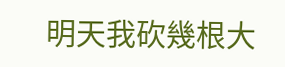明天我砍幾根大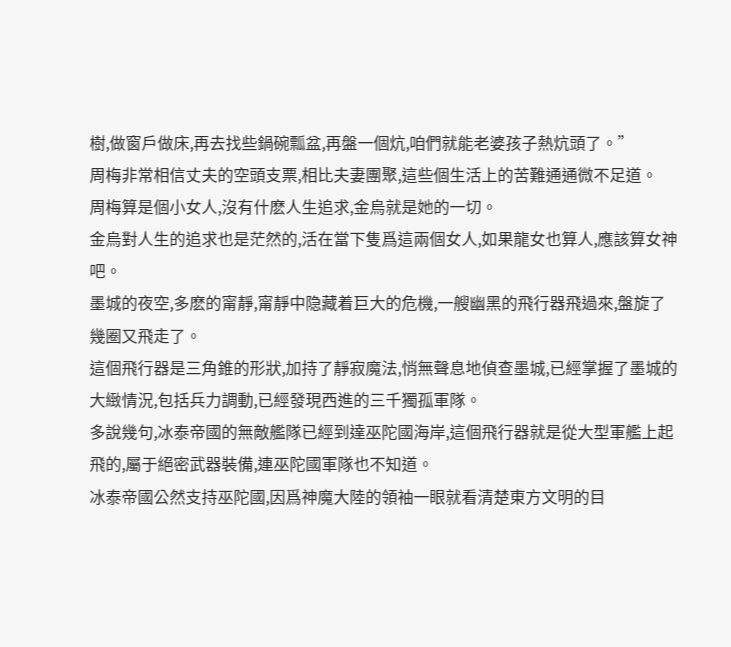樹,做窗戶做床,再去找些鍋碗瓢盆,再盤一個炕,咱們就能老婆孩子熱炕頭了。”
周梅非常相信丈夫的空頭支票,相比夫妻團聚,這些個生活上的苦難通通微不足道。
周梅算是個小女人,沒有什麽人生追求,金烏就是她的一切。
金烏對人生的追求也是茫然的,活在當下隻爲這兩個女人,如果龍女也算人,應該算女神吧。
墨城的夜空,多麽的甯靜,甯靜中隐藏着巨大的危機,一艘幽黑的飛行器飛過來,盤旋了幾圈又飛走了。
這個飛行器是三角錐的形狀,加持了靜寂魔法,悄無聲息地偵查墨城,已經掌握了墨城的大緻情況,包括兵力調動,已經發現西進的三千獨孤軍隊。
多說幾句,冰泰帝國的無敵艦隊已經到達巫陀國海岸,這個飛行器就是從大型軍艦上起飛的,屬于絕密武器裝備,連巫陀國軍隊也不知道。
冰泰帝國公然支持巫陀國,因爲神魔大陸的領袖一眼就看清楚東方文明的目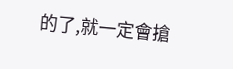的了,就一定會搶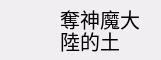奪神魔大陸的土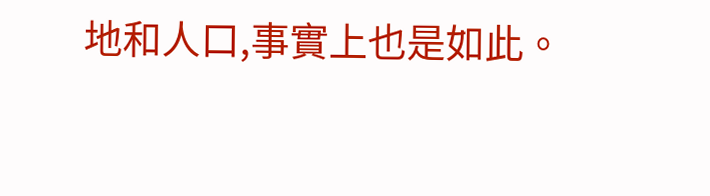地和人口,事實上也是如此。